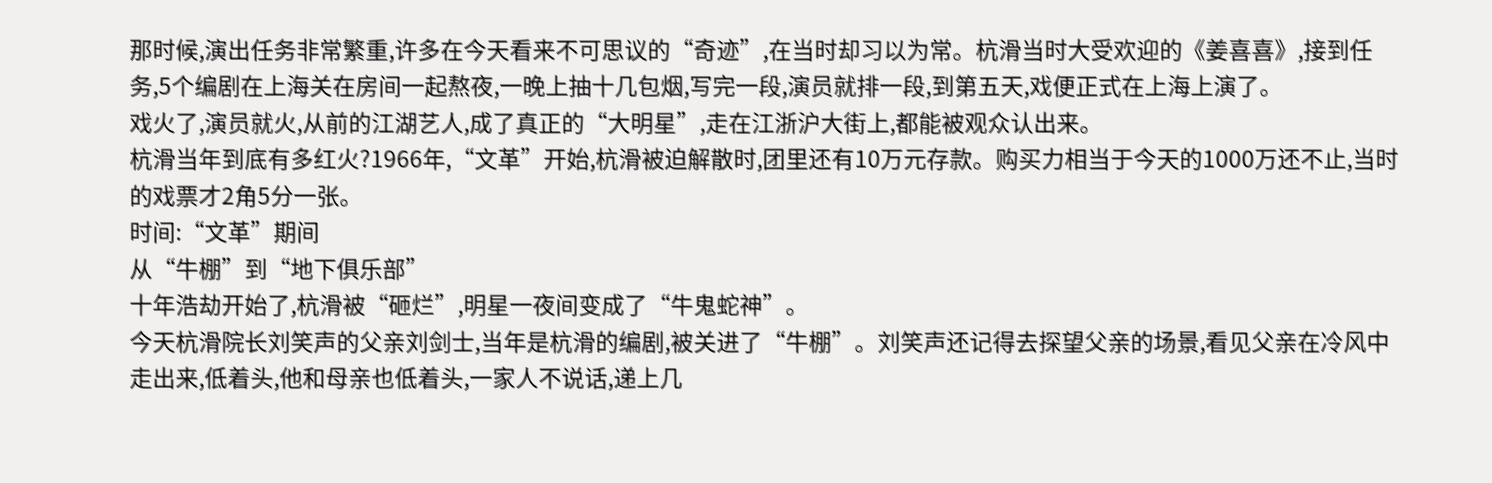那时候,演出任务非常繁重,许多在今天看来不可思议的“奇迹”,在当时却习以为常。杭滑当时大受欢迎的《姜喜喜》,接到任务,5个编剧在上海关在房间一起熬夜,一晚上抽十几包烟,写完一段,演员就排一段,到第五天,戏便正式在上海上演了。
戏火了,演员就火,从前的江湖艺人,成了真正的“大明星”,走在江浙沪大街上,都能被观众认出来。
杭滑当年到底有多红火?1966年,“文革”开始,杭滑被迫解散时,团里还有10万元存款。购买力相当于今天的1000万还不止,当时的戏票才2角5分一张。
时间:“文革”期间
从“牛棚”到“地下俱乐部”
十年浩劫开始了,杭滑被“砸烂”,明星一夜间变成了“牛鬼蛇神”。
今天杭滑院长刘笑声的父亲刘剑士,当年是杭滑的编剧,被关进了“牛棚”。刘笑声还记得去探望父亲的场景,看见父亲在冷风中走出来,低着头,他和母亲也低着头,一家人不说话,递上几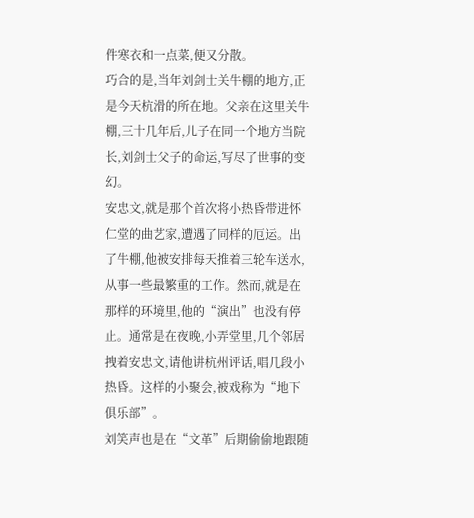件寒衣和一点菜,便又分散。
巧合的是,当年刘剑士关牛棚的地方,正是今天杭滑的所在地。父亲在这里关牛棚,三十几年后,儿子在同一个地方当院长,刘剑士父子的命运,写尽了世事的变幻。
安忠文,就是那个首次将小热昏带进怀仁堂的曲艺家,遭遇了同样的厄运。出了牛棚,他被安排每天推着三轮车送水,从事一些最繁重的工作。然而,就是在那样的环境里,他的“演出”也没有停止。通常是在夜晚,小弄堂里,几个邻居拽着安忠文,请他讲杭州评话,唱几段小热昏。这样的小聚会,被戏称为“地下俱乐部”。
刘笑声也是在“文革”后期偷偷地跟随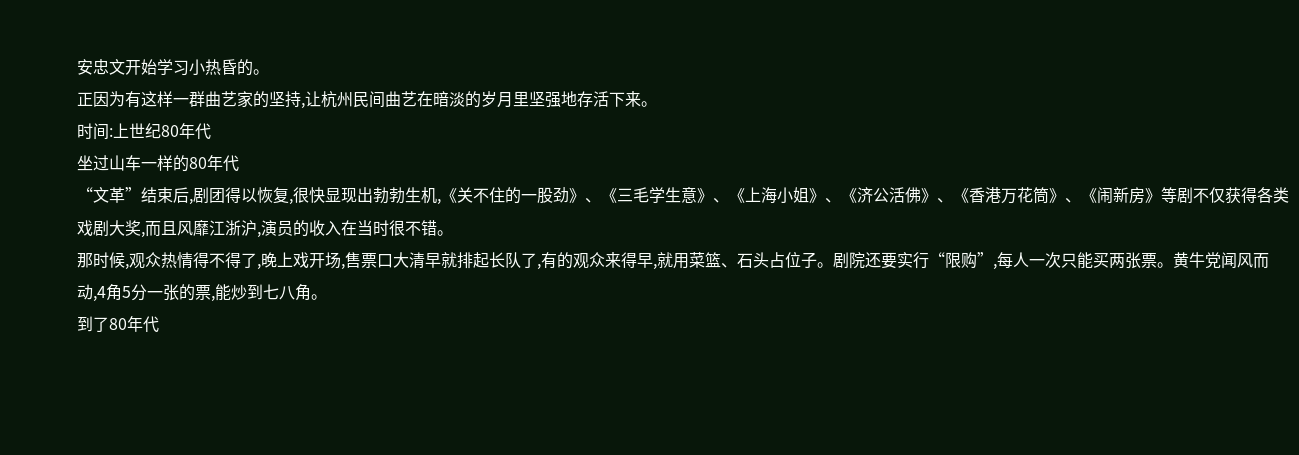安忠文开始学习小热昏的。
正因为有这样一群曲艺家的坚持,让杭州民间曲艺在暗淡的岁月里坚强地存活下来。
时间:上世纪80年代
坐过山车一样的80年代
“文革”结束后,剧团得以恢复,很快显现出勃勃生机,《关不住的一股劲》、《三毛学生意》、《上海小姐》、《济公活佛》、《香港万花筒》、《闹新房》等剧不仅获得各类戏剧大奖,而且风靡江浙沪,演员的收入在当时很不错。
那时候,观众热情得不得了,晚上戏开场,售票口大清早就排起长队了,有的观众来得早,就用菜篮、石头占位子。剧院还要实行“限购”,每人一次只能买两张票。黄牛党闻风而动,4角5分一张的票,能炒到七八角。
到了80年代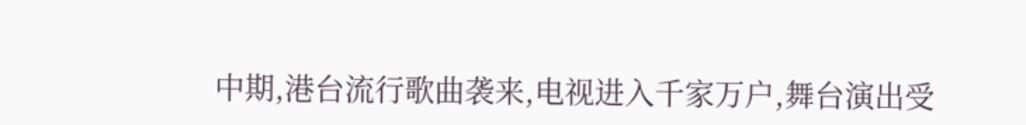中期,港台流行歌曲袭来,电视进入千家万户,舞台演出受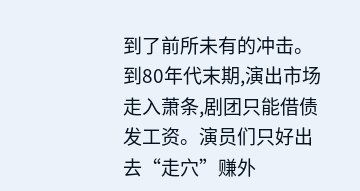到了前所未有的冲击。到80年代末期,演出市场走入萧条,剧团只能借债发工资。演员们只好出去“走穴”赚外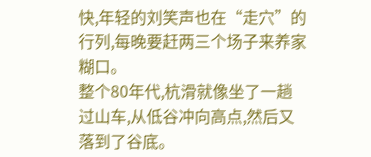快,年轻的刘笑声也在“走穴”的行列,每晚要赶两三个场子来养家糊口。
整个80年代,杭滑就像坐了一趟过山车,从低谷冲向高点,然后又落到了谷底。